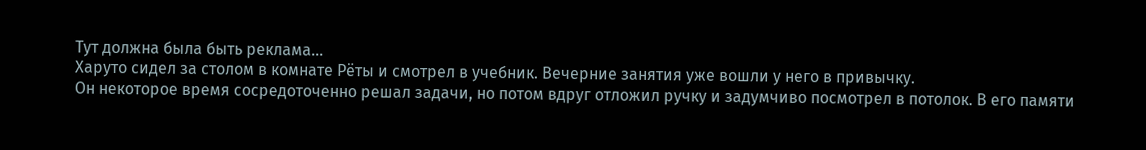Тут должна была быть реклама...
Харуто сидел за столом в комнате Рёты и смотрел в учебник. Вечерние занятия уже вошли у него в привычку.
Он некоторое время сосредоточенно решал задачи, но потом вдруг отложил ручку и задумчиво посмотрел в потолок. В его памяти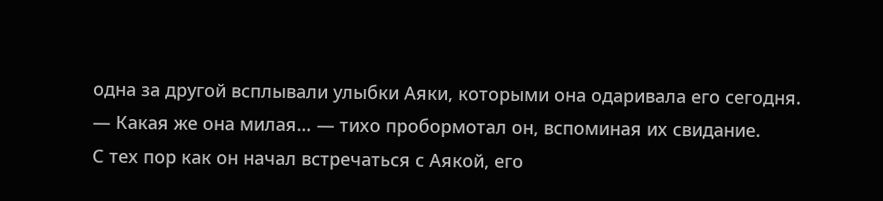одна за другой всплывали улыбки Аяки, которыми она одаривала его сегодня.
— Какая же она милая… — тихо пробормотал он, вспоминая их свидание.
С тех пор как он начал встречаться с Аякой, его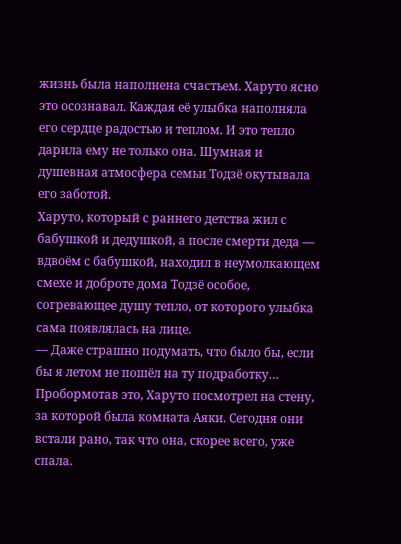жизнь была наполнена счастьем. Харуто ясно это осознавал. Каждая её улыбка наполняла его сердце радостью и теплом. И это тепло дарила ему не только она. Шумная и душевная атмосфера семьи Тодзё окутывала его заботой.
Харуто, который с раннего детства жил с бабушкой и дедушкой, а после смерти деда — вдвоём с бабушкой, находил в неумолкающем смехе и доброте дома Тодзё особое, согревающее душу тепло, от которого улыбка сама появлялась на лице.
— Даже страшно подумать, что было бы, если бы я летом не пошёл на ту подработку…
Пробормотав это, Харуто посмотрел на стену, за которой была комната Аяки. Сегодня они встали рано, так что она, скорее всего, уже спала.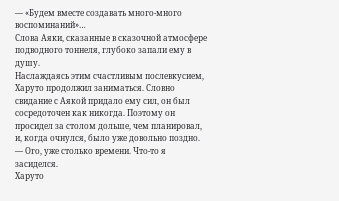— «Будем вместе создавать много-много воспоминаний»…
Слова Аяки, сказанные в сказочной атмосфере подводного тоннеля, глубоко запали ему в душу.
Наслаждаясь этим счастливым послевкусием, Харуто продолжил заниматься. Словно свидание с Аякой придало ему сил, он был сосредоточен как никогда. Поэтому он просидел за столом дольше, чем планировал, и, когда очнулся, было уже довольно поздно.
— Ого, уже столько времени. Что-то я засиделся.
Харуто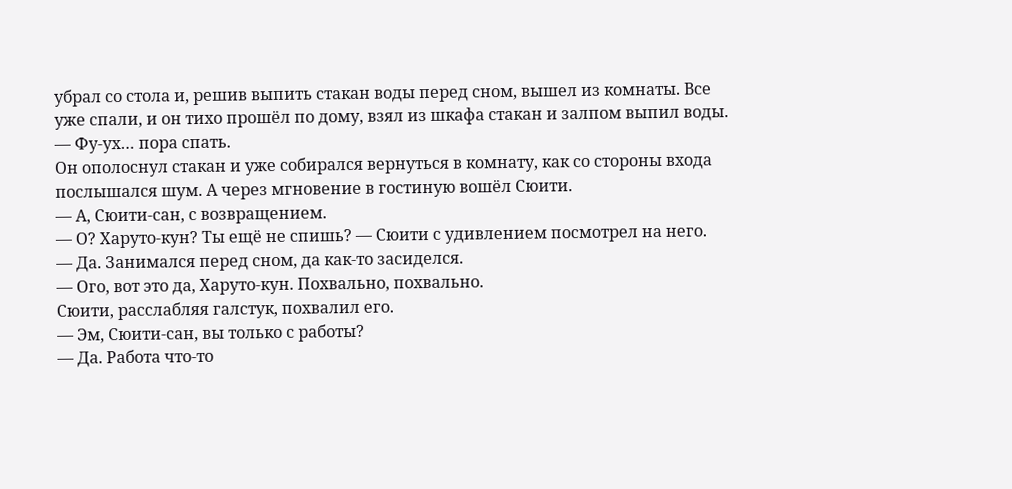убрал со стола и, решив выпить стакан воды перед сном, вышел из комнаты. Все уже спали, и он тихо прошёл по дому, взял из шкафа стакан и залпом выпил воды.
— Фу-ух… пора спать.
Он ополоснул стакан и уже собирался вернуться в комнату, как со стороны входа послышался шум. А через мгновение в гостиную вошёл Сюити.
— А, Сюити-сан, с возвращением.
— О? Харуто-кун? Ты ещё не спишь? — Сюити с удивлением посмотрел на него.
— Да. Занимался перед сном, да как-то засиделся.
— Ого, вот это да, Харуто-кун. Похвально, похвально.
Сюити, расслабляя галстук, похвалил его.
— Эм, Сюити-сан, вы только с работы?
— Да. Работа что-то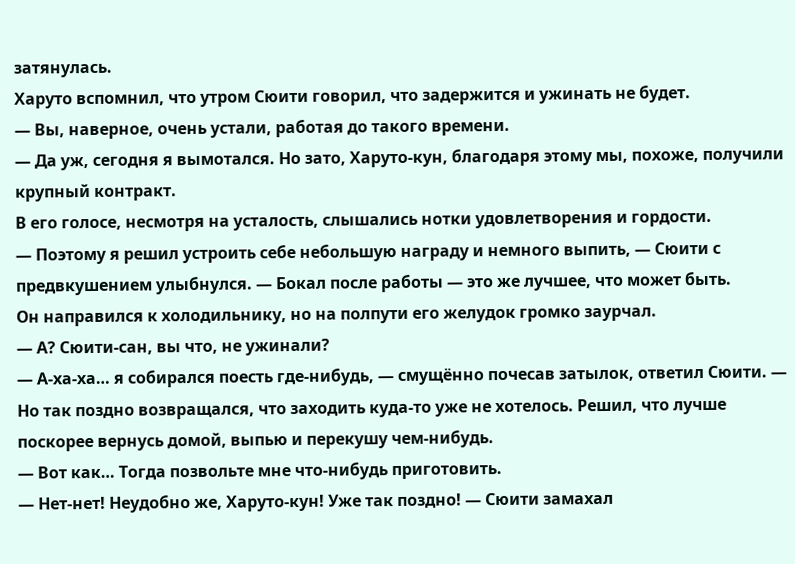затянулась.
Харуто вспомнил, что утром Сюити говорил, что задержится и ужинать не будет.
— Вы, наверное, очень устали, работая до такого времени.
— Да уж, сегодня я вымотался. Но зато, Харуто-кун, благодаря этому мы, похоже, получили крупный контракт.
В его голосе, несмотря на усталость, слышались нотки удовлетворения и гордости.
— Поэтому я решил устроить себе небольшую награду и немного выпить, — Сюити с предвкушением улыбнулся. — Бокал после работы — это же лучшее, что может быть.
Он направился к холодильнику, но на полпути его желудок громко заурчал.
— А? Сюити-сан, вы что, не ужинали?
— А-ха-ха… я собирался поесть где-нибудь, — смущённо почесав затылок, ответил Сюити. — Но так поздно возвращался, что заходить куда-то уже не хотелось. Решил, что лучше поскорее вернусь домой, выпью и перекушу чем-нибудь.
— Вот как… Тогда позвольте мне что-нибудь приготовить.
— Нет-нет! Неудобно же, Харуто-кун! Уже так поздно! — Сюити замахал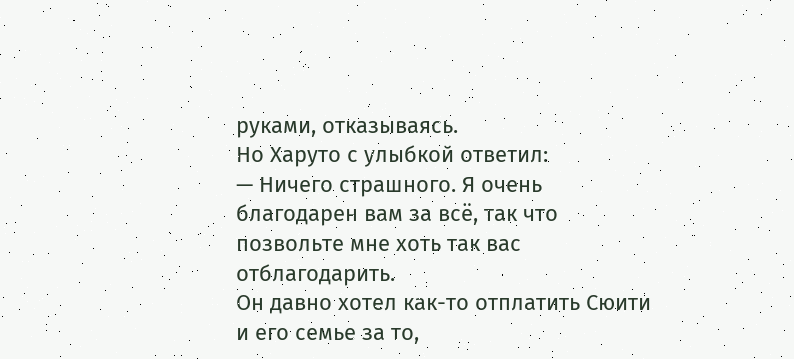руками, отказываясь.
Но Харуто с улыбкой ответил:
— Ничего страшного. Я очень благодарен вам за всё, так что позвольте мне хоть так вас отблагодарить.
Он давно хотел как-то отплатить Сюити и его семье за то,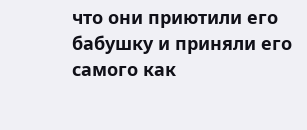что они приютили его бабушку и приняли его самого как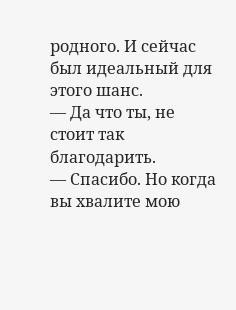родного. И сейчас был идеальный для этого шанс.
— Да что ты, не стоит так благодарить.
— Спасибо. Но когда вы хвалите мою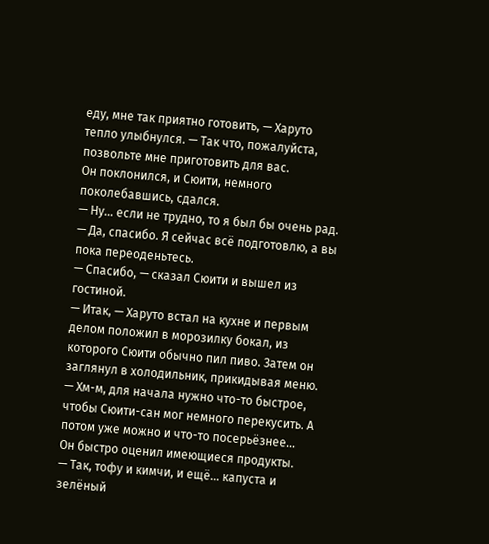еду, мне так приятно готовить, — Харуто тепло улыбнулся. — Так что, пожалуйста, позвольте мне приготовить для вас.
Он поклонился, и Сюити, немного поколебавшись, сдался.
— Ну… если не трудно, то я был бы очень рад.
— Да, спасибо. Я сейчас всё подготовлю, а вы пока переоденьтесь.
— Спасибо, — сказал Сюити и вышел из гостиной.
— Итак, — Харуто встал на кухне и первым делом положил в морозилку бокал, из которого Сюити обычно пил пиво. Затем он заглянул в холодильник, прикидывая меню. — Хм-м, для начала нужно что-то быстрое, чтобы Сюити-сан мог немного перекусить. А потом уже можно и что-то посерьёзнее…
Он быстро оценил имеющиеся продукты.
— Так, тофу и кимчи, и ещё… капуста и зелёный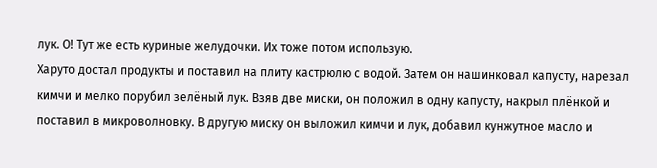лук. О! Тут же есть куриные желудочки. Их тоже потом использую.
Харуто достал продукты и поставил на плиту кастрюлю с водой. Затем он нашинковал капусту, нарезал кимчи и мелко порубил зелёный лук. Взяв две миски, он положил в одну капусту, накрыл плёнкой и поставил в микроволновку. В другую миску он выложил кимчи и лук, добавил кунжутное масло и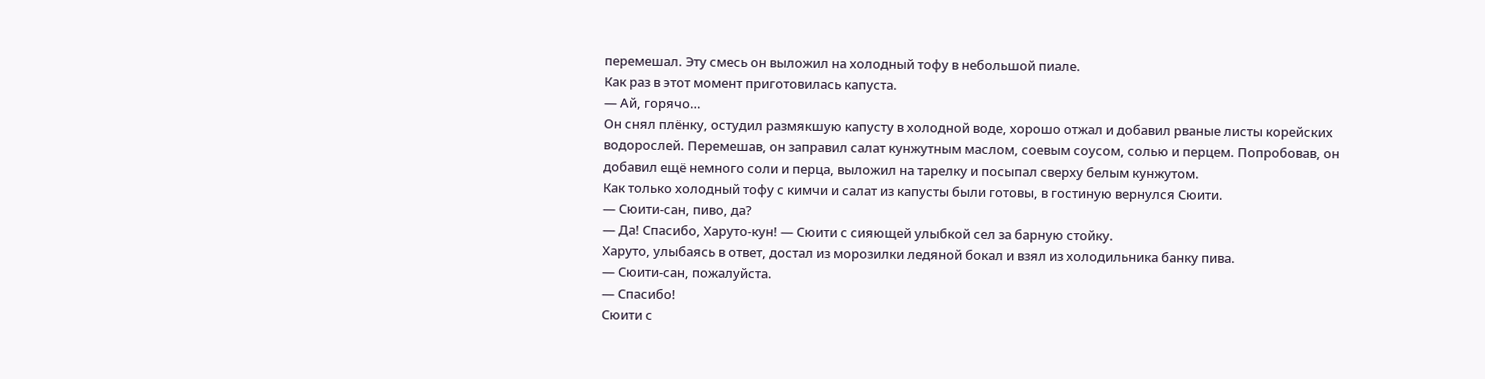перемешал. Эту смесь он выложил на холодный тофу в небольшой пиале.
Как раз в этот момент приготовилась капуста.
— Ай, горячо…
Он снял плёнку, остудил размякшую капусту в холодной воде, хорошо отжал и добавил рваные листы корейских водорослей. Перемешав, он заправил салат кунжутным маслом, соевым соусом, солью и перцем. Попробовав, он добавил ещё немного соли и перца, выложил на тарелку и посыпал сверху белым кунжутом.
Как только холодный тофу с кимчи и салат из капусты были готовы, в гостиную вернулся Сюити.
— Сюити-сан, пиво, да?
— Да! Спасибо, Харуто-кун! — Сюити с сияющей улыбкой сел за барную стойку.
Харуто, улыбаясь в ответ, достал из морозилки ледяной бокал и взял из холодильника банку пива.
— Сюити-сан, пожалуйста.
— Спасибо!
Сюити с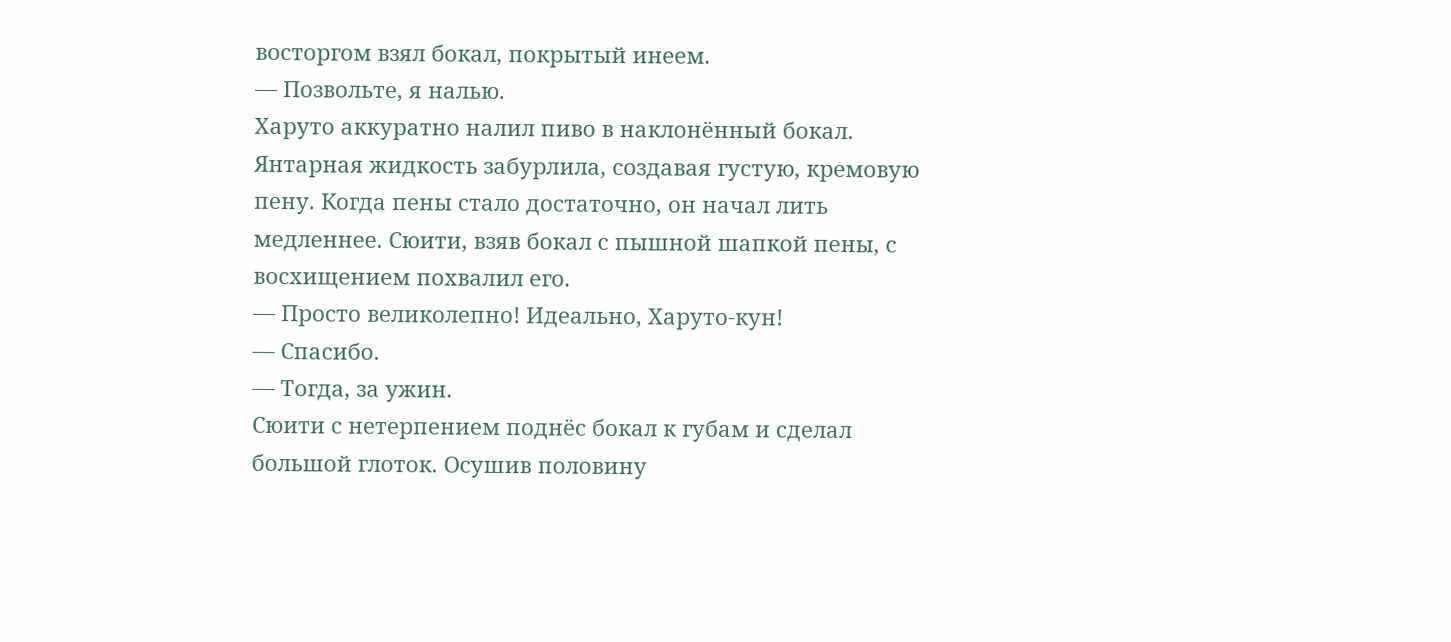восторгом взял бокал, покрытый инеем.
— Позвольте, я налью.
Харуто аккуратно налил пиво в наклонённый бокал. Янтарная жидкость забурлила, создавая густую, кремовую пену. Когда пены стало достаточно, он начал лить медленнее. Сюити, взяв бокал с пышной шапкой пены, с восхищением похвалил его.
— Просто великолепно! Идеально, Харуто-кун!
— Спасибо.
— Тогда, за ужин.
Сюити с нетерпением поднёс бокал к губам и сделал большой глоток. Осушив половину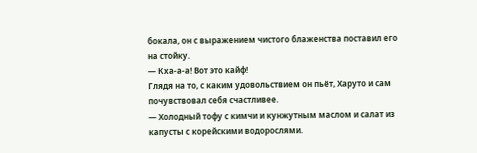бокала, он с выражением чистого блаженства поставил его на стойку.
— Кха-а-а! Вот это кайф!
Глядя на то, с каким удовольствием он пьёт, Харуто и сам почувствовал себя счастливее.
— Холодный тофу с кимчи и кунжутным маслом и салат из капусты с корейскими водорослями.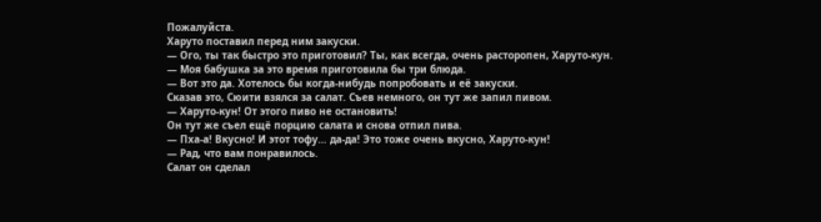Пожалуйста.
Харуто поставил перед ним закуски.
— Ого, ты так быстро это приготовил? Ты, как всегда, очень расторопен, Харуто-кун.
— Моя бабушка за это время приготовила бы три блюда.
— Вот это да. Хотелось бы когда-нибудь попробовать и её закуски.
Сказав это, Сюити взялся за салат. Съев немного, он тут же запил пивом.
— Харуто-кун! От этого пиво не остановить!
Он тут же съел ещё порцию салата и снова отпил пива.
— Пха-а! Вкусно! И этот тофу… да-да! Это тоже очень вкусно, Харуто-кун!
— Рад, что вам понравилось.
Салат он сделал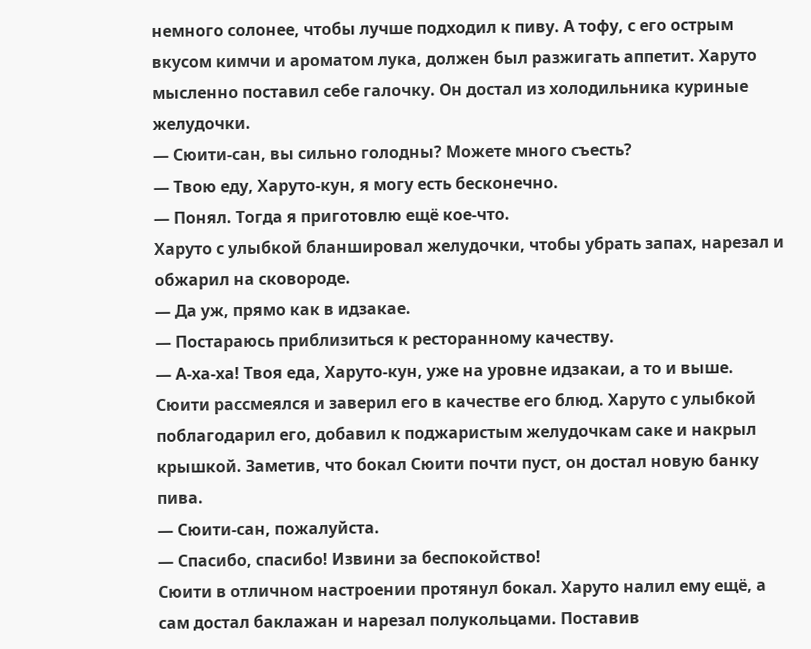немного солонее, чтобы лучше подходил к пиву. А тофу, с его острым вкусом кимчи и ароматом лука, должен был разжигать аппетит. Харуто мысленно поставил себе галочку. Он достал из холодильника куриные желудочки.
— Сюити-сан, вы сильно голодны? Можете много съесть?
— Твою еду, Харуто-кун, я могу есть бесконечно.
— Понял. Тогда я приготовлю ещё кое-что.
Харуто с улыбкой бланшировал желудочки, чтобы убрать запах, нарезал и обжарил на сковороде.
— Да уж, прямо как в идзакае.
— Постараюсь приблизиться к ресторанному качеству.
— А-ха-ха! Твоя еда, Харуто-кун, уже на уровне идзакаи, а то и выше.
Сюити рассмеялся и заверил его в качестве его блюд. Харуто с улыбкой поблагодарил его, добавил к поджаристым желудочкам саке и накрыл крышкой. Заметив, что бокал Сюити почти пуст, он достал новую банку пива.
— Сюити-сан, пожалуйста.
— Спасибо, спасибо! Извини за беспокойство!
Сюити в отличном настроении протянул бокал. Харуто налил ему ещё, а сам достал баклажан и нарезал полукольцами. Поставив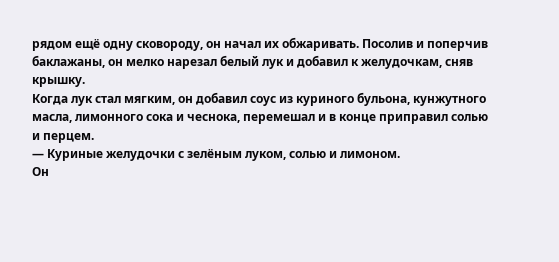рядом ещё одну сковороду, он начал их обжаривать. Посолив и поперчив баклажаны, он мелко нарезал белый лук и добавил к желудочкам, сняв крышку.
Когда лук стал мягким, он добавил соус из куриного бульона, кунжутного масла, лимонного сока и чеснока, перемешал и в конце приправил солью и перцем.
— Куриные желудочки с зелёным луком, солью и лимоном.
Он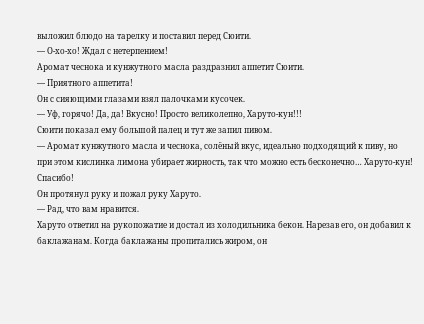выложил блюдо на тарелку и поставил перед Сюити.
— О-хо-хо! Ждал с нетерпением!
Аромат чеснока и кунжутного масла раздразнил аппетит Сюити.
— Приятного аппетита!
Он с сияющими глазами взял палочками кусочек.
— Уф, горячо! Да, да! Вкусно! Просто великолепно, Харуто-кун!!!
Сюити показал ему большой палец и тут же запил пивом.
— Аромат кунжутного масла и чеснока, солёный вкус, идеально подходящий к пиву, но при этом кислинка лимона убирает жирность, так что можно есть бесконечно… Харуто-кун! Спасибо!
Он протянул руку и пожал руку Харуто.
— Рад, что вам нравится.
Харуто ответил на рукопожатие и достал из холодильника бекон. Нарезав его, он добавил к баклажанам. Когда баклажаны пропитались жиром, он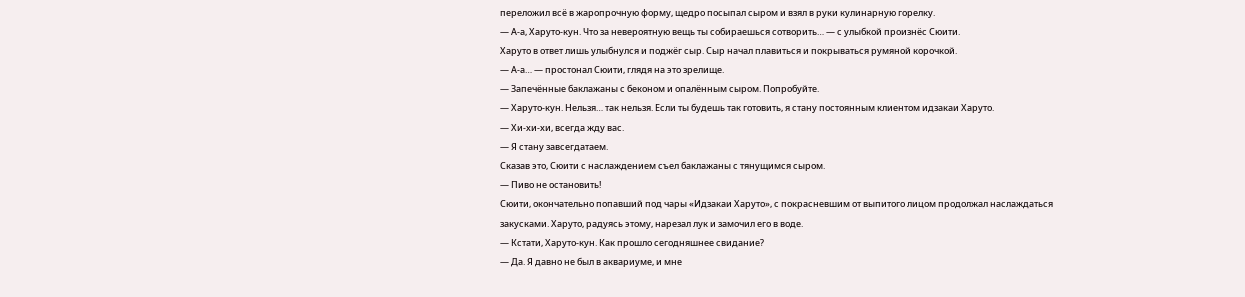переложил всё в жаропрочную форму, щедро посыпал сыром и взял в руки кулинарную горелку.
— А-а, Харуто-кун. Что за невероятную вещь ты собираешься сотворить… — с улыбкой произнёс Сюити.
Харуто в ответ лишь улыбнулся и поджёг сыр. Сыр начал плавиться и покрываться румяной корочкой.
— А-а… — простонал Сюити, глядя на это зрелище.
— Запечённые баклажаны с беконом и опалённым сыром. Попробуйте.
— Харуто-кун. Нельзя… так нельзя. Если ты будешь так готовить, я стану постоянным клиентом идзакаи Харуто.
— Хи-хи-хи, всегда жду вас.
— Я стану завсегдатаем.
Сказав это, Сюити с наслаждением съел баклажаны с тянущимся сыром.
— Пиво не остановить!
Сюити, окончательно попавший под чары «Идзакаи Харуто», с покрасневшим от выпитого лицом продолжал наслаждаться закусками. Харуто, радуясь этому, нарезал лук и замочил его в воде.
— Кстати, Харуто-кун. Как прошло сегодняшнее свидание?
— Да. Я давно не был в аквариуме, и мне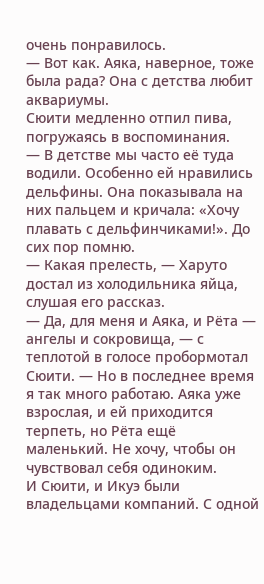очень понравилось.
— Вот как. Аяка, наверное, тоже была рада? Она с детства любит аквариумы.
Сюити медленно отпил пива, погружаясь в воспоминания.
— В детстве мы часто её туда водили. Особенно ей нравились дельфины. Она показывала на них пальцем и кричала: «Хочу плавать с дельфинчиками!». До сих пор помню.
— Какая прелесть, — Харуто достал из холодильника яйца, слушая его рассказ.
— Да, для меня и Аяка, и Рёта — ангелы и сокровища, — с теплотой в голосе пробормотал Сюити. — Но в последнее время я так много работаю. Аяка уже взрослая, и ей приходится терпеть, но Рёта ещё маленький. Не хочу, чтобы он чувствовал себя одиноким.
И Сюити, и Икуэ были владельцами компаний. С одной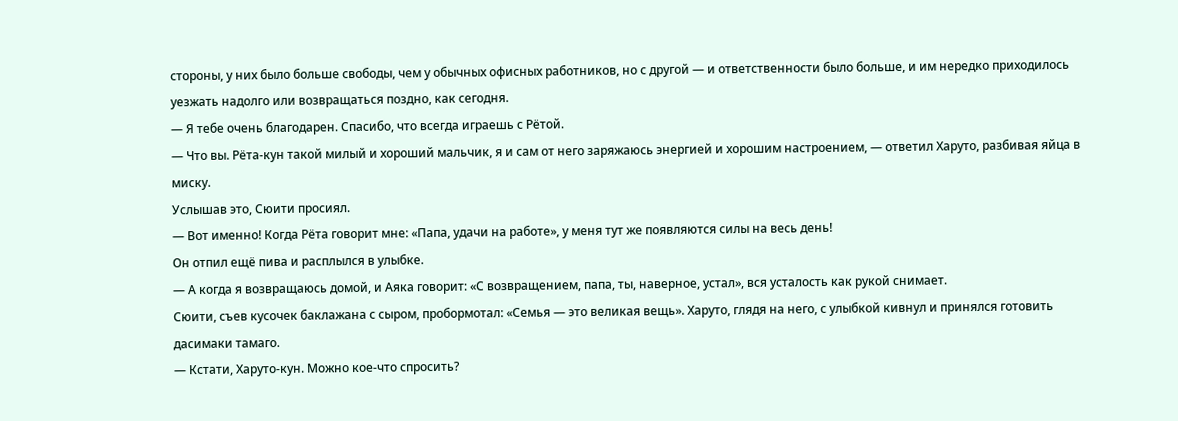стороны, у них было больше свободы, чем у обычных офисных работников, но с другой — и ответственности было больше, и им нередко приходилось уезжать надолго или возвращаться поздно, как сегодня.
— Я тебе очень благодарен. Спасибо, что всегда играешь с Рётой.
— Что вы. Рёта-кун такой милый и хороший мальчик, я и сам от него заряжаюсь энергией и хорошим настроением, — ответил Харуто, разбивая яйца в миску.
Услышав это, Сюити просиял.
— Вот именно! Когда Рёта говорит мне: «Папа, удачи на работе», у меня тут же появляются силы на весь день!
Он отпил ещё пива и расплылся в улыбке.
— А когда я возвращаюсь домой, и Аяка говорит: «С возвращением, папа, ты, наверное, устал», вся усталость как рукой снимает.
Сюити, съев кусочек баклажана с сыром, пробормотал: «Семья — это великая вещь». Харуто, глядя на него, с улыбкой кивнул и принялся готовить дасимаки тамаго.
— Кстати, Харуто-кун. Можно кое-что спросить?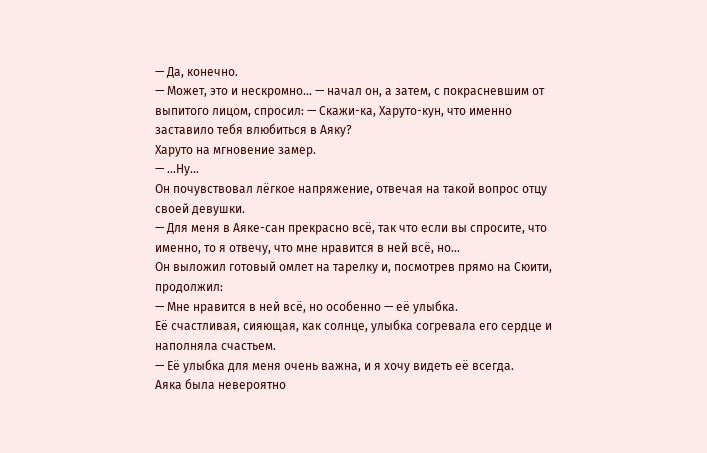— Да, конечно.
— Может, это и нескромно… — начал он, а затем, с покрасневшим от выпитого лицом, спросил: — Скажи-ка, Харуто-кун, что именно заставило тебя влюбиться в Аяку?
Харуто на мгновение замер.
— …Ну…
Он почувствовал лёгкое напряжение, отвечая на такой вопрос отцу своей девушки.
— Для меня в Аяке-сан прекрасно всё, так что если вы спросите, что именно, то я отвечу, что мне нравится в ней всё, но…
Он выложил готовый омлет на тарелку и, посмотрев прямо на Сюити, продолжил:
— Мне нравится в ней всё, но особенно — её улыбка.
Её счастливая, сияющая, как солнце, улыбка согревала его сердце и наполняла счастьем.
— Её улыбка для меня очень важна, и я хочу видеть её всегда.
Аяка была невероятно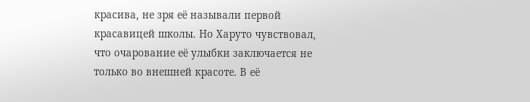красива, не зря её называли первой красавицей школы. Но Харуто чувствовал, что очарование её улыбки заключается не только во внешней красоте. В её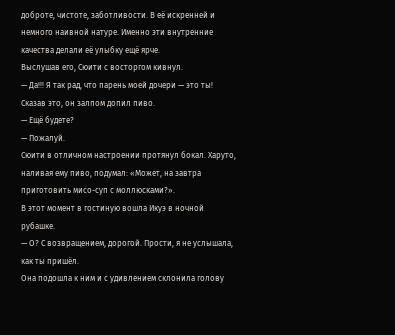доброте, чистоте, заботливости. В её искренней и немного наивной натуре. Именно эти внутренние качества делали её улыбку ещё ярче.
Выслушав его, Сюити с восторгом кивнул.
— Да!!! Я так рад, что парень моей дочери — это ты!
Сказав это, он залпом допил пиво.
— Ещё будете?
— Пожалуй.
Сюити в отличном настроении протянул бокал. Харуто, наливая ему пиво, подумал: «Может, на завтра приготовить мисо-суп с моллюсками?».
В этот момент в гостиную вошла Икуэ в ночной рубашке.
— О? С возвращением, дорогой. Прости, я не услышала, как ты пришёл.
Она подошла к ним и с удивлением склонила голову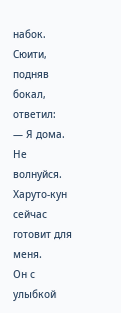набок. Сюити, подняв бокал, ответил:
— Я дома. Не волнуйся. Харуто-кун сейчас готовит для меня.
Он с улыбкой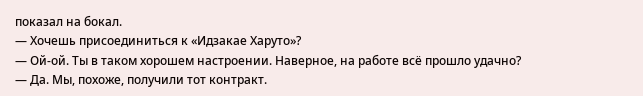показал на бокал.
— Хочешь присоединиться к «Идзакае Харуто»?
— Ой-ой. Ты в таком хорошем настроении. Наверное, на работе всё прошло удачно?
— Да. Мы, похоже, получили тот контракт.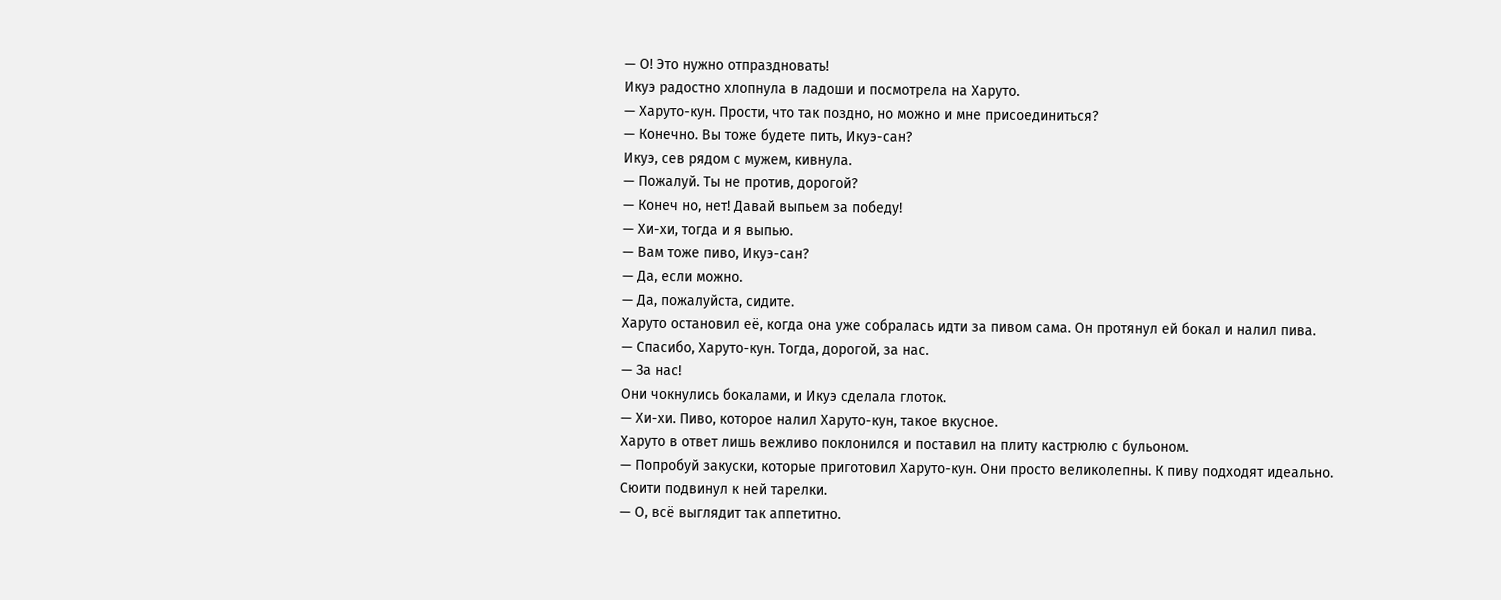— О! Это нужно отпраздновать!
Икуэ радостно хлопнула в ладоши и посмотрела на Харуто.
— Харуто-кун. Прости, что так поздно, но можно и мне присоединиться?
— Конечно. Вы тоже будете пить, Икуэ-сан?
Икуэ, сев рядом с мужем, кивнула.
— Пожалуй. Ты не против, дорогой?
— Конеч но, нет! Давай выпьем за победу!
— Хи-хи, тогда и я выпью.
— Вам тоже пиво, Икуэ-сан?
— Да, если можно.
— Да, пожалуйста, сидите.
Харуто остановил её, когда она уже собралась идти за пивом сама. Он протянул ей бокал и налил пива.
— Спасибо, Харуто-кун. Тогда, дорогой, за нас.
— За нас!
Они чокнулись бокалами, и Икуэ сделала глоток.
— Хи-хи. Пиво, которое налил Харуто-кун, такое вкусное.
Харуто в ответ лишь вежливо поклонился и поставил на плиту кастрюлю с бульоном.
— Попробуй закуски, которые приготовил Харуто-кун. Они просто великолепны. К пиву подходят идеально.
Сюити подвинул к ней тарелки.
— О, всё выглядит так аппетитно.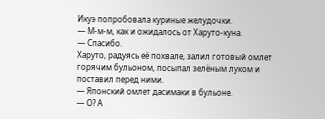Икуэ попробовала куриные желудочки.
— М-м-м, как и ожидалось от Харуто-куна.
— Спасибо.
Харуто, радуясь её похвале, залил готовый омлет горячим бульоном, посыпал зелёным луком и поставил перед ними.
— Японский омлет дасимаки в бульоне.
— О? А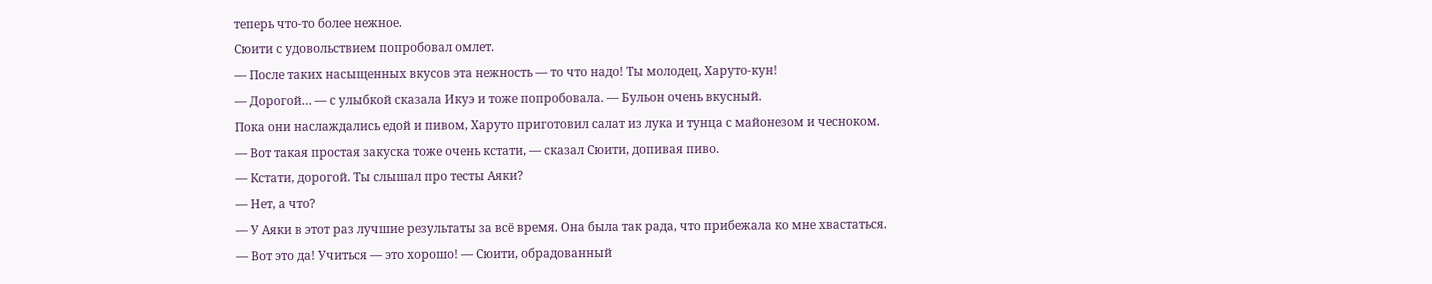теперь что-то более нежное.
Сюити с удовольствием попробовал омлет.
— После таких насыщенных вкусов эта нежность — то что надо! Ты молодец, Харуто-кун!
— Дорогой… — с улыбкой сказала Икуэ и тоже попробовала. — Бульон очень вкусный.
Пока они наслаждались едой и пивом, Харуто приготовил салат из лука и тунца с майонезом и чесноком.
— Вот такая простая закуска тоже очень кстати, — сказал Сюити, допивая пиво.
— Кстати, дорогой. Ты слышал про тесты Аяки?
— Нет, а что?
— У Аяки в этот раз лучшие результаты за всё время. Она была так рада, что прибежала ко мне хвастаться.
— Вот это да! Учиться — это хорошо! — Сюити, обрадованный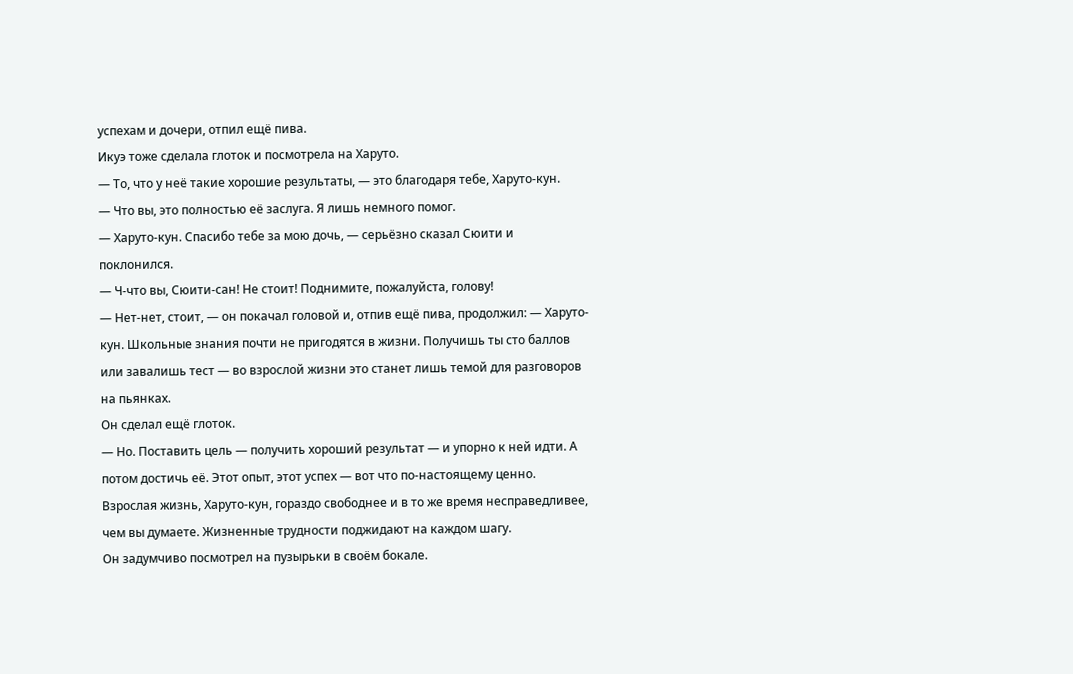успехам и дочери, отпил ещё пива.
Икуэ тоже сделала глоток и посмотрела на Харуто.
— То, что у неё такие хорошие результаты, — это благодаря тебе, Харуто-кун.
— Что вы, это полностью её заслуга. Я лишь немного помог.
— Харуто-кун. Спасибо тебе за мою дочь, — серьёзно сказал Сюити и поклонился.
— Ч-что вы, Сюити-сан! Не стоит! Поднимите, пожалуйста, голову!
— Нет-нет, стоит, — он покачал головой и, отпив ещё пива, продолжил: — Харуто-кун. Школьные знания почти не пригодятся в жизни. Получишь ты сто баллов или завалишь тест — во взрослой жизни это станет лишь темой для разговоров на пьянках.
Он сделал ещё глоток.
— Но. Поставить цель — получить хороший результат — и упорно к ней идти. А потом достичь её. Этот опыт, этот успех — вот что по-настоящему ценно. Взрослая жизнь, Харуто-кун, гораздо свободнее и в то же время несправедливее, чем вы думаете. Жизненные трудности поджидают на каждом шагу.
Он задумчиво посмотрел на пузырьки в своём бокале.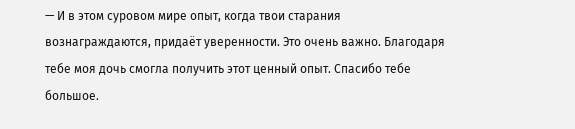— И в этом суровом мире опыт, когда твои старания вознаграждаются, придаёт уверенности. Это очень важно. Благодаря тебе моя дочь смогла получить этот ценный опыт. Спасибо тебе большое.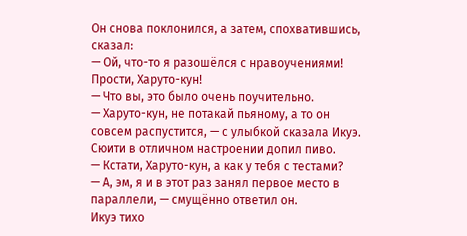Он снова поклонился, а затем, спохватившись, сказал:
— Ой, что-то я разошёлся с нравоучениями! Прости, Харуто-кун!
— Что вы, это было очень поучительно.
— Харуто-кун, не потакай пьяному, а то он совсем распустится, — с улыбкой сказала Икуэ.
Сюити в отличном настроении допил пиво.
— Кстати, Харуто-кун, а как у тебя с тестами?
— А, эм, я и в этот раз занял первое место в параллели, — смущённо ответил он.
Икуэ тихо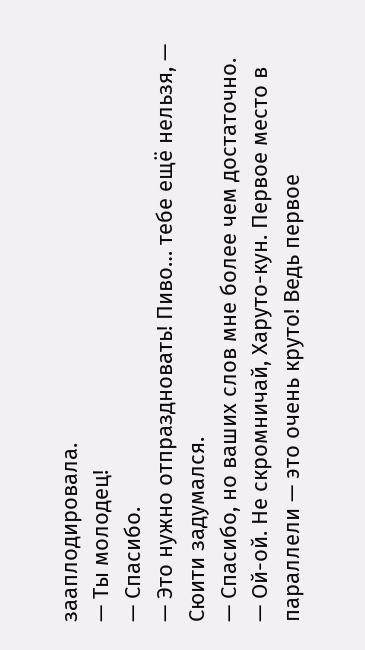зааплодировала.
— Ты молодец!
— Спасибо.
— Это нужно отпраздновать! Пиво… тебе ещё нельзя, — Сюити задумался.
— Спасибо, но ваших слов мне более чем достаточно.
— Ой-ой. Не скромничай, Харуто-кун. Первое место в параллели — это очень круто! Ведь первое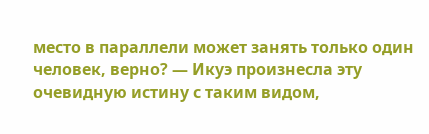место в параллели может занять только один человек, верно? — Икуэ произнесла эту очевидную истину с таким видом,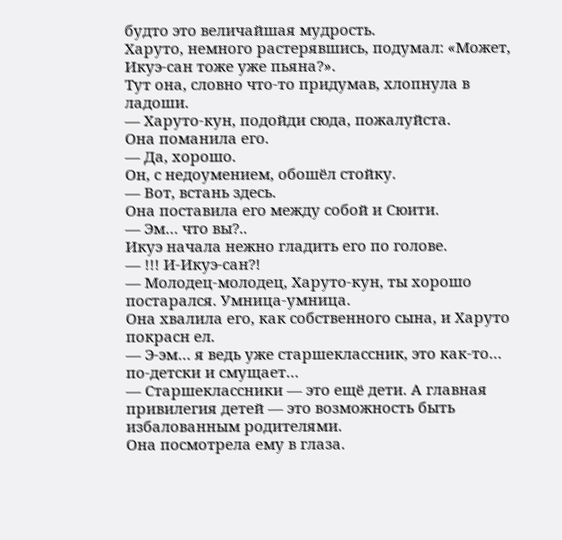будто это величайшая мудрость.
Харуто, немного растерявшись, подумал: «Может, Икуэ-сан тоже уже пьяна?».
Тут она, словно что-то придумав, хлопнула в ладоши.
— Харуто-кун, подойди сюда, пожалуйста.
Она поманила его.
— Да, хорошо.
Он, с недоумением, обошёл стойку.
— Вот, встань здесь.
Она поставила его между собой и Сюити.
— Эм… что вы?..
Икуэ начала нежно гладить его по голове.
— !!! И-Икуэ-сан?!
— Молодец-молодец, Харуто-кун, ты хорошо постарался. Умница-умница.
Она хвалила его, как собственного сына, и Харуто покрасн ел.
— Э-эм… я ведь уже старшеклассник, это как-то… по-детски и смущает…
— Старшеклассники — это ещё дети. А главная привилегия детей — это возможность быть избалованным родителями.
Она посмотрела ему в глаза.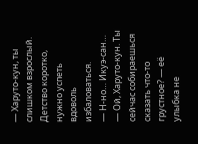— Харуто-кун, ты слишком взрослый. Детство коротко, нужно успеть вдоволь избаловаться.
— Н-но… Икуэ-сан…
— Ой, Харуто-кун. Ты сейчас собираешься сказать что-то грустное? — её улыбка не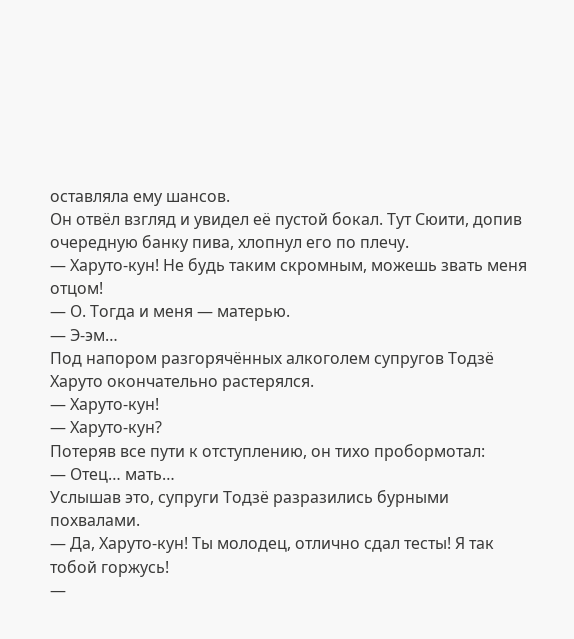оставляла ему шансов.
Он отвёл взгляд и увидел её пустой бокал. Тут Сюити, допив очередную банку пива, хлопнул его по плечу.
— Харуто-кун! Не будь таким скромным, можешь звать меня отцом!
— О. Тогда и меня — матерью.
— Э-эм…
Под напором разгорячённых алкоголем супругов Тодзё Харуто окончательно растерялся.
— Харуто-кун!
— Харуто-кун?
Потеряв все пути к отступлению, он тихо пробормотал:
— Отец… мать…
Услышав это, супруги Тодзё разразились бурными похвалами.
— Да, Харуто-кун! Ты молодец, отлично сдал тесты! Я так тобой горжусь!
—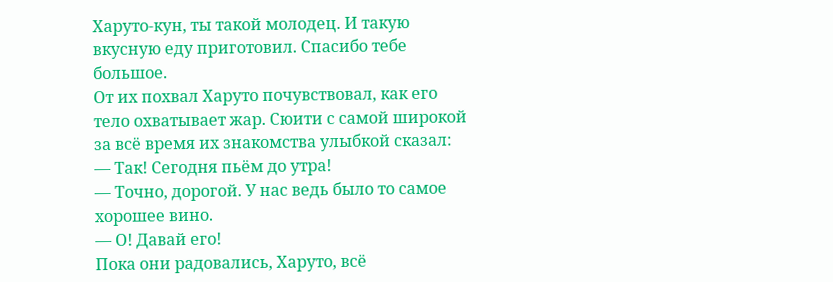Харуто-кун, ты такой молодец. И такую вкусную еду приготовил. Спасибо тебе большое.
От их похвал Харуто почувствовал, как его тело охватывает жар. Сюити с самой широкой за всё время их знакомства улыбкой сказал:
— Так! Сегодня пьём до утра!
— Точно, дорогой. У нас ведь было то самое хорошее вино.
— О! Давай его!
Пока они радовались, Харуто, всё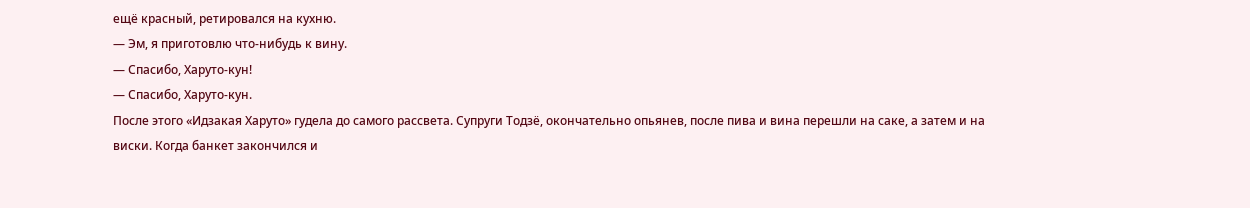ещё красный, ретировался на кухню.
— Эм, я приготовлю что-нибудь к вину.
— Спасибо, Харуто-кун!
— Спасибо, Харуто-кун.
После этого «Идзакая Харуто» гудела до самого рассвета. Супруги Тодзё, окончательно опьянев, после пива и вина перешли на саке, а затем и на виски. Когда банкет закончился и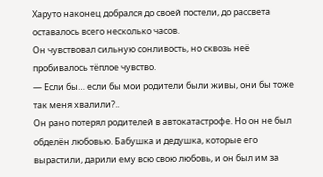Харуто наконец добрался до своей постели, до рассвета оставалось всего несколько часов.
Он чувствовал сильную сонливость, но сквозь неё пробивалось тёплое чувство.
— Если бы… если бы мои родители были живы, они бы тоже так меня хвалили?..
Он рано потерял родителей в автокатастрофе. Но он не был обделён любовью. Бабушка и дедушка, которые его вырастили, дарили ему всю свою любовь, и он был им за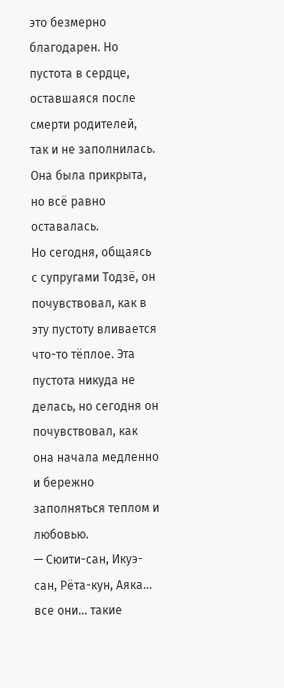это безмерно благодарен. Но пустота в сердце, оставшаяся после смерти родителей, так и не заполнилась.
Она была прикрыта, но всё равно оставалась.
Но сегодня, общаясь с супругами Тодзё, он почувствовал, как в эту пустоту вливается что-то тёплое. Эта пустота никуда не делась, но сегодня он почувствовал, как она начала медленно и бережно заполняться теплом и любовью.
— Сюити-сан, Икуэ-сан, Рёта-кун, Аяка… все они… такие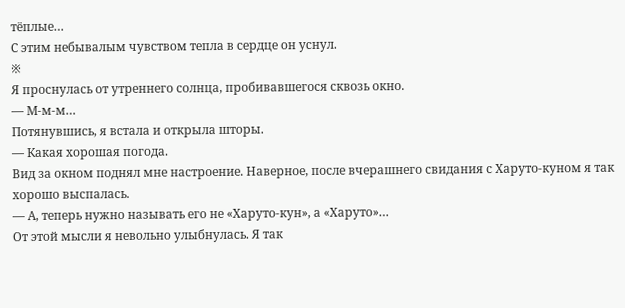тёплые…
С этим небывалым чувством тепла в сердце он уснул.
※
Я проснулась от утреннего солнца, пробивавшегося сквозь окно.
— М-м-м…
Потянувшись, я встала и открыла шторы.
— Какая хорошая погода.
Вид за окном поднял мне настроение. Наверное, после вчерашнего свидания с Харуто-куном я так хорошо выспалась.
— А, теперь нужно называть его не «Харуто-кун», а «Харуто»…
От этой мысли я невольно улыбнулась. Я так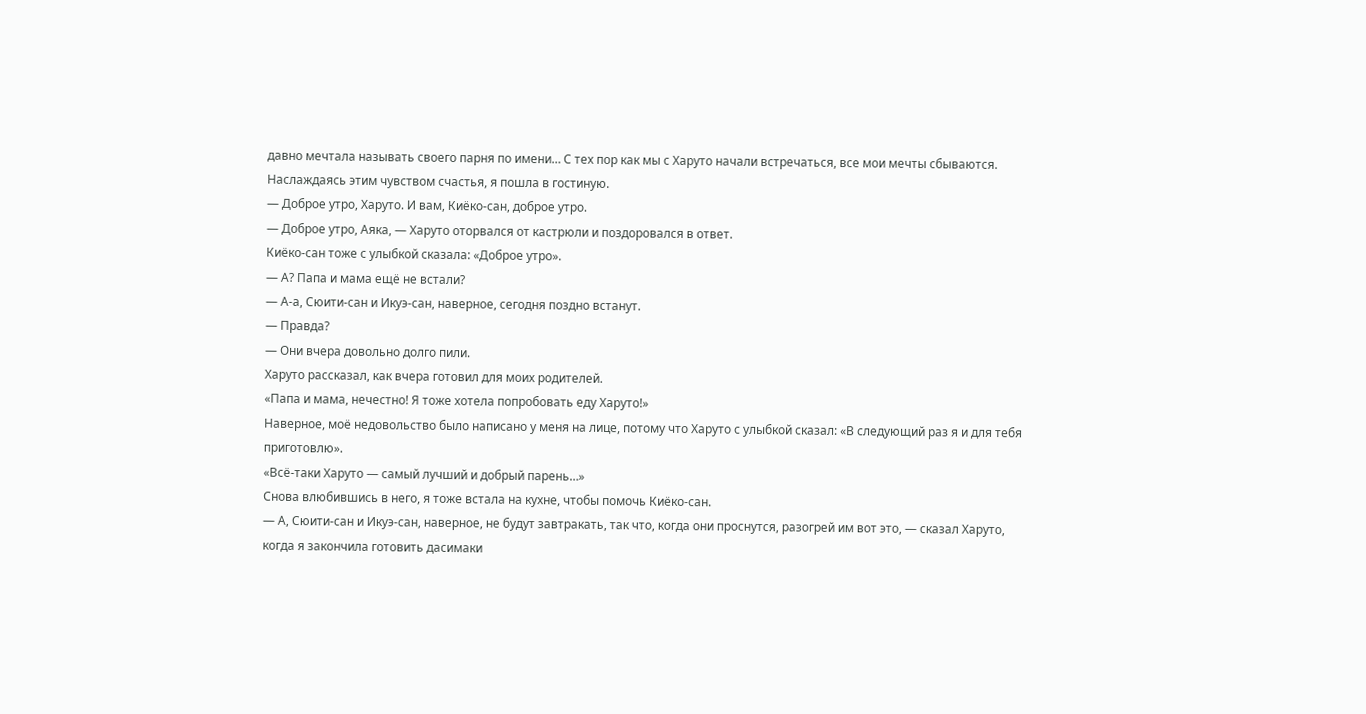давно мечтала называть своего парня по имени… С тех пор как мы с Харуто начали встречаться, все мои мечты сбываются.
Наслаждаясь этим чувством счастья, я пошла в гостиную.
— Доброе утро, Харуто. И вам, Киёко-сан, доброе утро.
— Доброе утро, Аяка, — Харуто оторвался от кастрюли и поздоровался в ответ.
Киёко-сан тоже с улыбкой сказала: «Доброе утро».
— А? Папа и мама ещё не встали?
— А-а, Сюити-сан и Икуэ-сан, наверное, сегодня поздно встанут.
— Правда?
— Они вчера довольно долго пили.
Харуто рассказал, как вчера готовил для моих родителей.
«Папа и мама, нечестно! Я тоже хотела попробовать еду Харуто!»
Наверное, моё недовольство было написано у меня на лице, потому что Харуто с улыбкой сказал: «В следующий раз я и для тебя приготовлю».
«Всё-таки Харуто — самый лучший и добрый парень…»
Снова влюбившись в него, я тоже встала на кухне, чтобы помочь Киёко-сан.
— А, Сюити-сан и Икуэ-сан, наверное, не будут завтракать, так что, когда они проснутся, разогрей им вот это, — сказал Харуто, когда я закончила готовить дасимаки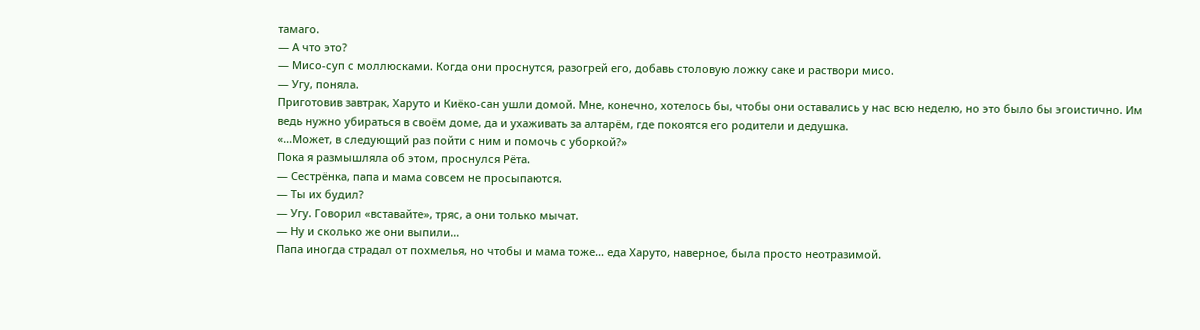тамаго.
— А что это?
— Мисо-суп с моллюсками. Когда они проснутся, разогрей его, добавь столовую ложку саке и раствори мисо.
— Угу, поняла.
Приготовив завтрак, Харуто и Киёко-сан ушли домой. Мне, конечно, хотелось бы, чтобы они оставались у нас всю неделю, но это было бы эгоистично. Им ведь нужно убираться в своём доме, да и ухаживать за алтарём, где покоятся его родители и дедушка.
«…Может, в следующий раз пойти с ним и помочь с уборкой?»
Пока я размышляла об этом, проснулся Рёта.
— Сестрёнка, папа и мама совсем не просыпаются.
— Ты их будил?
— Угу. Говорил «вставайте», тряс, а они только мычат.
— Ну и сколько же они выпили…
Папа иногда страдал от похмелья, но чтобы и мама тоже… еда Харуто, наверное, была просто неотразимой.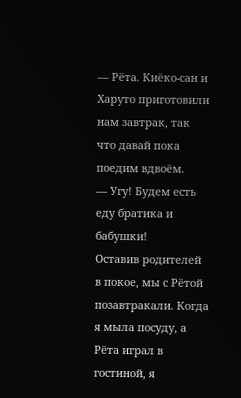— Рёта. Киёко-сан и Харуто приготовили нам завтрак, так что давай пока поедим вдвоём.
— Угу! Будем есть еду братика и бабушки!
Оставив родителей в покое, мы с Рётой позавтракали. Когда я мыла посуду, а Рёта играл в гостиной, я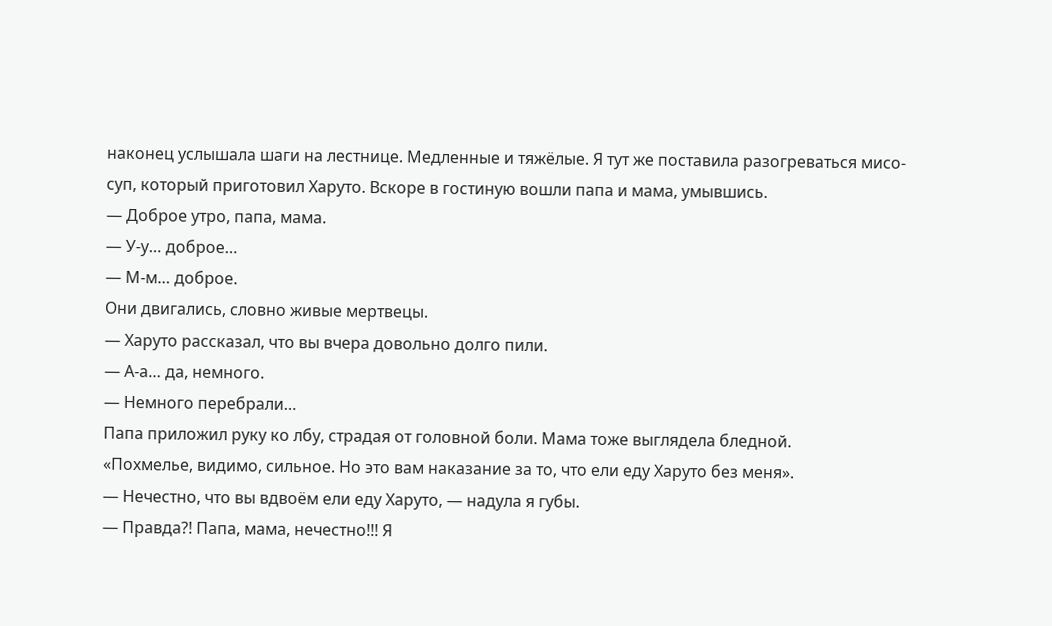наконец услышала шаги на лестнице. Медленные и тяжёлые. Я тут же поставила разогреваться мисо-суп, который приготовил Харуто. Вскоре в гостиную вошли папа и мама, умывшись.
— Доброе утро, папа, мама.
— У-у… доброе…
— М-м… доброе.
Они двигались, словно живые мертвецы.
— Харуто рассказал, что вы вчера довольно долго пили.
— А-а… да, немного.
— Немного перебрали…
Папа приложил руку ко лбу, страдая от головной боли. Мама тоже выглядела бледной.
«Похмелье, видимо, сильное. Но это вам наказание за то, что ели еду Харуто без меня».
— Нечестно, что вы вдвоём ели еду Харуто, — надула я губы.
— Правда?! Папа, мама, нечестно!!! Я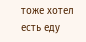тоже хотел есть еду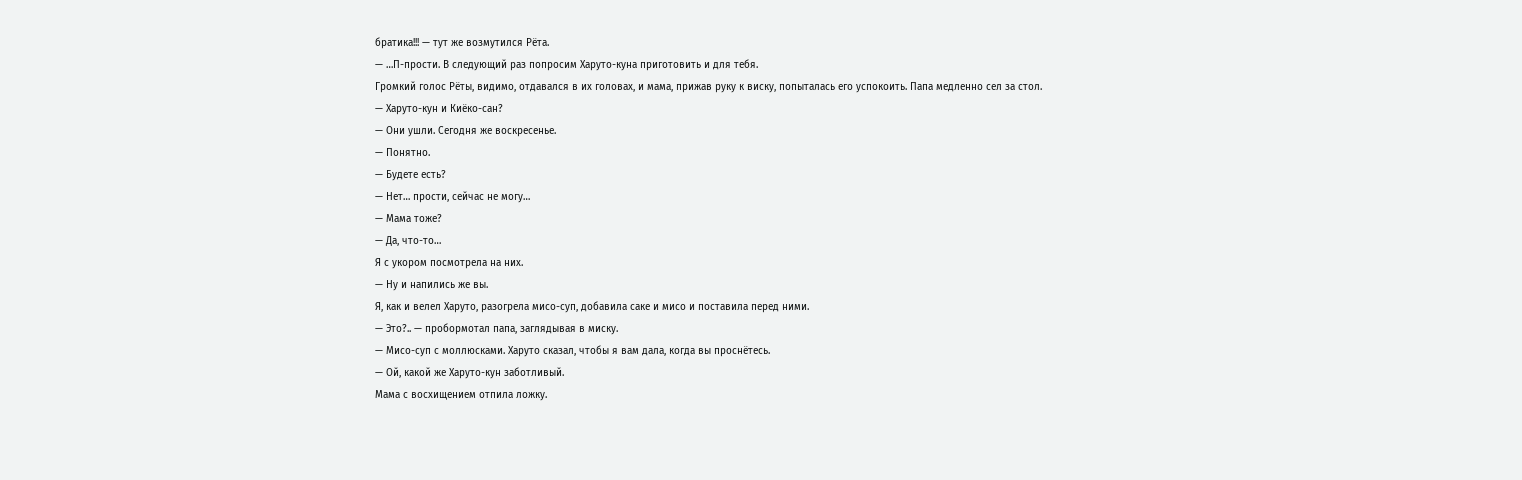братика!!! — тут же возмутился Рёта.
— …П-прости. В следующий раз попросим Харуто-куна приготовить и для тебя.
Громкий голос Рёты, видимо, отдавался в их головах, и мама, прижав руку к виску, попыталась его успокоить. Папа медленно сел за стол.
— Харуто-кун и Киёко-сан?
— Они ушли. Сегодня же воскресенье.
— Понятно.
— Будете есть?
— Нет… прости, сейчас не могу…
— Мама тоже?
— Да, что-то…
Я с укором посмотрела на них.
— Ну и напились же вы.
Я, как и велел Харуто, разогрела мисо-суп, добавила саке и мисо и поставила перед ними.
— Это?.. — пробормотал папа, заглядывая в миску.
— Мисо-суп с моллюсками. Харуто сказал, чтобы я вам дала, когда вы проснётесь.
— Ой, какой же Харуто-кун заботливый.
Мама с восхищением отпила ложку.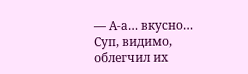— А-а… вкусно…
Суп, видимо, облегчил их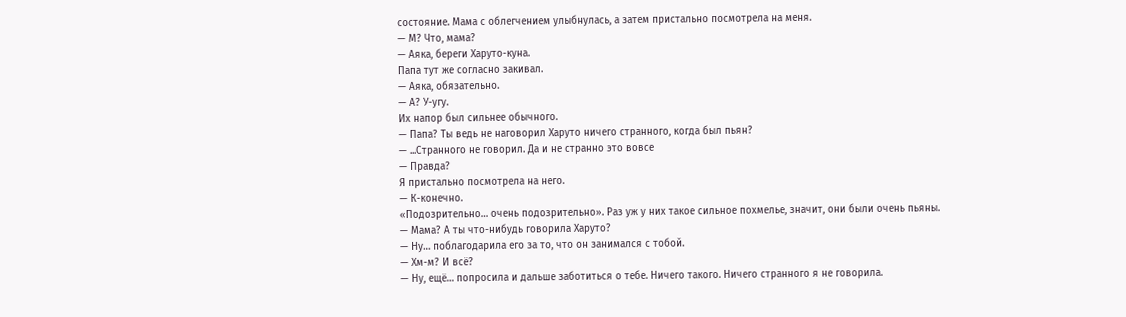состояние. Мама с облегчением улыбнулась, а затем пристально посмотрела на меня.
— М? Что, мама?
— Аяка, береги Харуто-куна.
Папа тут же согласно закивал.
— Аяка, обязательно.
— А? У-угу.
Их напор был сильнее обычного.
— Папа? Ты ведь не наговорил Харуто ничего странного, когда был пьян?
— ...Странного не говорил. Да и не странно это вовсе
— Правда?
Я пристально посмотрела на него.
— К-конечно.
«Подозрительно… очень подозрительно». Раз уж у них такое сильное похмелье, значит, они были очень пьяны.
— Мама? А ты что-нибудь говорила Харуто?
— Ну… поблагодарила его за то, что он занимался с тобой.
— Хм-м? И всё?
— Ну, ещё… попросила и дальше заботиться о тебе. Ничего такого. Ничего странного я не говорила.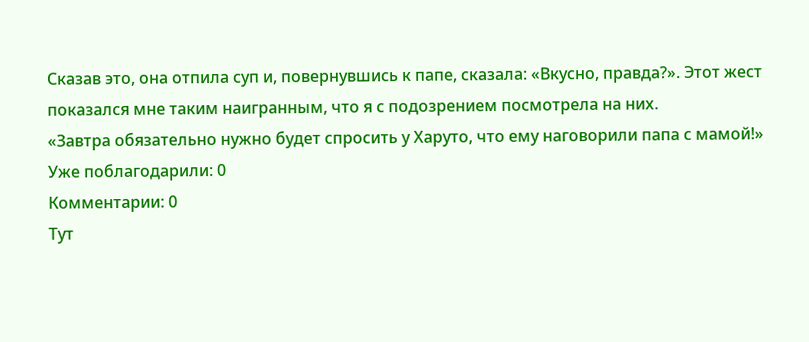Сказав это, она отпила суп и, повернувшись к папе, сказала: «Вкусно, правда?». Этот жест показался мне таким наигранным, что я с подозрением посмотрела на них.
«Завтра обязательно нужно будет спросить у Харуто, что ему наговорили папа с мамой!»
Уже поблагодарили: 0
Комментарии: 0
Тут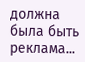должна была быть реклама...